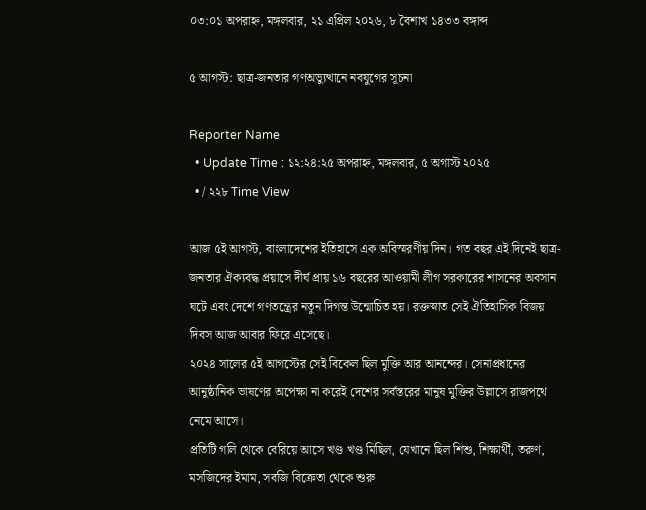০৩:০১ অপরাহ্ন, মঙ্গলবার, ২১ এপ্রিল ২০২৬, ৮ বৈশাখ ১৪৩৩ বঙ্গাব্দ

৫ আগস্ট: ছাত্র-জনতার গণঅভ্যুত্থানে নবযুগের সূচনা

Reporter Name
  • Update Time : ১২:২৪:২৫ অপরাহ্ন, মঙ্গলবার, ৫ অগাস্ট ২০২৫
  • / ২২৮ Time View

আজ ৫ই আগস্ট, বাংলাদেশের ইতিহাসে এক অবিস্মরণীয় দিন। গত বছর এই দিনেই ছাত্র-জনতার ঐক্যবদ্ধ প্রয়াসে দীর্ঘ প্রায় ১৬ বছরের আওয়ামী লীগ সরকারের শাসনের অবসান ঘটে এবং দেশে গণতন্ত্রের নতুন দিগন্ত উন্মোচিত হয়। রক্তস্নাত সেই ঐতিহাসিক বিজয় দিবস আজ আবার ফিরে এসেছে।
২০২৪ সালের ৫ই আগস্টের সেই বিকেল ছিল মুক্তি আর আনন্দের। সেনাপ্রধানের আনুষ্ঠানিক ভাষণের অপেক্ষা না করেই দেশের সর্বস্তরের মানুষ মুক্তির উল্লাসে রাজপথে নেমে আসে।
প্রতিটি গলি থেকে বেরিয়ে আসে খণ্ড খণ্ড মিছিল, যেখানে ছিল শিশু, শিক্ষার্থী, তরুণ, মসজিদের ইমাম, সবজি বিক্রেতা থেকে শুরু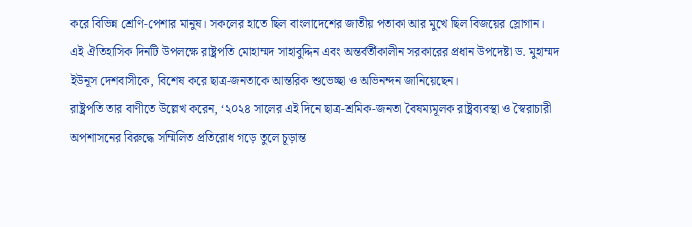করে বিভিন্ন শ্রেণি-পেশার মানুষ। সকলের হাতে ছিল বাংলাদেশের জাতীয় পতাকা আর মুখে ছিল বিজয়ের স্লোগান।
এই ঐতিহাসিক দিনটি উপলক্ষে রাষ্ট্রপতি মোহাম্মদ সাহাবুদ্দিন এবং অন্তর্বর্তীকালীন সরকারের প্রধান উপদেষ্টা ড. মুহাম্মদ ইউনূস দেশবাসীকে, বিশেষ করে ছাত্র-জনতাকে আন্তরিক শুভেচ্ছা ও অভিনন্দন জানিয়েছেন।
রাষ্ট্রপতি তার বাণীতে উল্লেখ করেন, ‘২০২৪ সালের এই দিনে ছাত্র-শ্রমিক-জনতা বৈষম্যমূলক রাষ্ট্রব্যবস্থা ও স্বৈরাচারী অপশাসনের বিরুদ্ধে সম্মিলিত প্রতিরোধ গড়ে তুলে চূড়ান্ত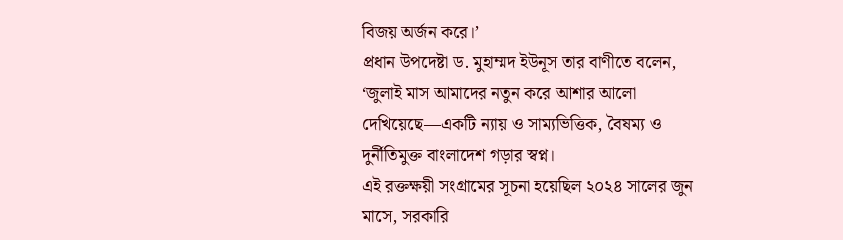বিজয় অর্জন করে।’
প্রধান উপদেষ্টা ড. মুহাম্মদ ইউনূস তার বাণীতে বলেন, ‘জুলাই মাস আমাদের নতুন করে আশার আলো দেখিয়েছে—একটি ন্যায় ও সাম্যভিত্তিক, বৈষম্য ও দুর্নীতিমুক্ত বাংলাদেশ গড়ার স্বপ্ন।
এই রক্তক্ষয়ী সংগ্রামের সূচনা হয়েছিল ২০২৪ সালের জুন মাসে, সরকারি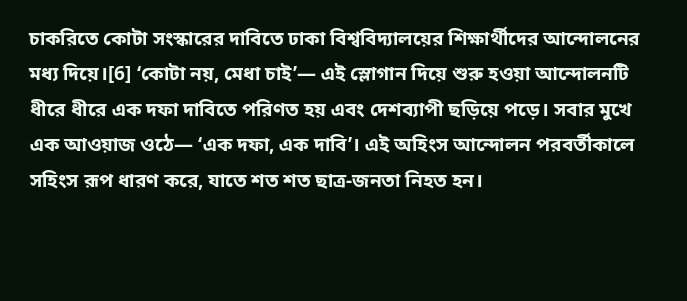চাকরিতে কোটা সংস্কারের দাবিতে ঢাকা বিশ্ববিদ্যালয়ের শিক্ষার্থীদের আন্দোলনের মধ্য দিয়ে।[6] ‘কোটা নয়, মেধা চাই’— এই স্লোগান দিয়ে শুরু হওয়া আন্দোলনটি ধীরে ধীরে এক দফা দাবিতে পরিণত হয় এবং দেশব্যাপী ছড়িয়ে পড়ে। সবার মুখে এক আওয়াজ ওঠে— ‘এক দফা, এক দাবি’। এই অহিংস আন্দোলন পরবর্তীকালে সহিংস রূপ ধারণ করে, যাতে শত শত ছাত্র-জনতা নিহত হন।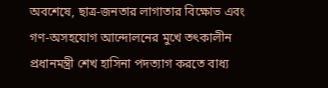অবশেষে, ছাত্র-জনতার লাগাতার বিক্ষোভ এবং গণ-অসহযোগ আন্দোলনের মুখে তৎকালীন প্রধানমন্ত্রী শেখ হাসিনা পদত্যাগ করতে বাধ্য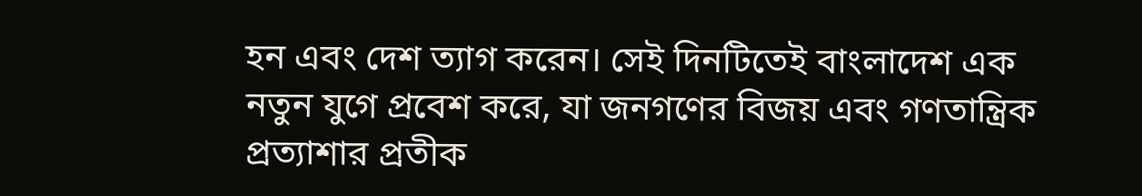হন এবং দেশ ত্যাগ করেন। সেই দিনটিতেই বাংলাদেশ এক নতুন যুগে প্রবেশ করে, যা জনগণের বিজয় এবং গণতান্ত্রিক প্রত্যাশার প্রতীক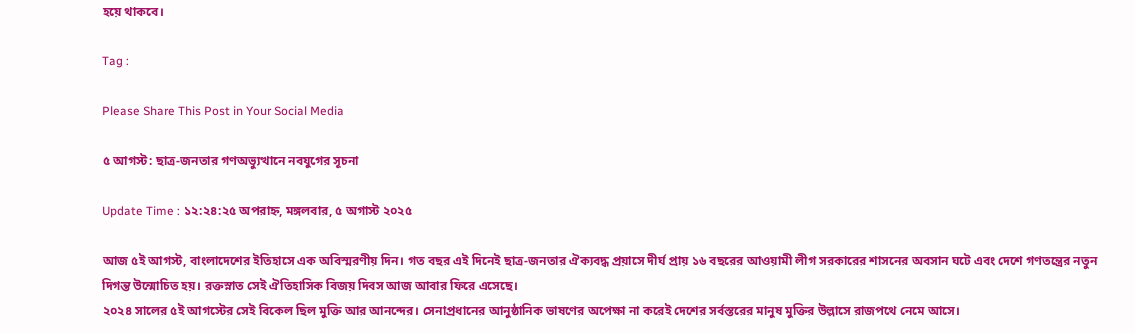হয়ে থাকবে।

Tag :

Please Share This Post in Your Social Media

৫ আগস্ট: ছাত্র-জনতার গণঅভ্যুত্থানে নবযুগের সূচনা

Update Time : ১২:২৪:২৫ অপরাহ্ন, মঙ্গলবার, ৫ অগাস্ট ২০২৫

আজ ৫ই আগস্ট, বাংলাদেশের ইতিহাসে এক অবিস্মরণীয় দিন। গত বছর এই দিনেই ছাত্র-জনতার ঐক্যবদ্ধ প্রয়াসে দীর্ঘ প্রায় ১৬ বছরের আওয়ামী লীগ সরকারের শাসনের অবসান ঘটে এবং দেশে গণতন্ত্রের নতুন দিগন্ত উন্মোচিত হয়। রক্তস্নাত সেই ঐতিহাসিক বিজয় দিবস আজ আবার ফিরে এসেছে।
২০২৪ সালের ৫ই আগস্টের সেই বিকেল ছিল মুক্তি আর আনন্দের। সেনাপ্রধানের আনুষ্ঠানিক ভাষণের অপেক্ষা না করেই দেশের সর্বস্তরের মানুষ মুক্তির উল্লাসে রাজপথে নেমে আসে।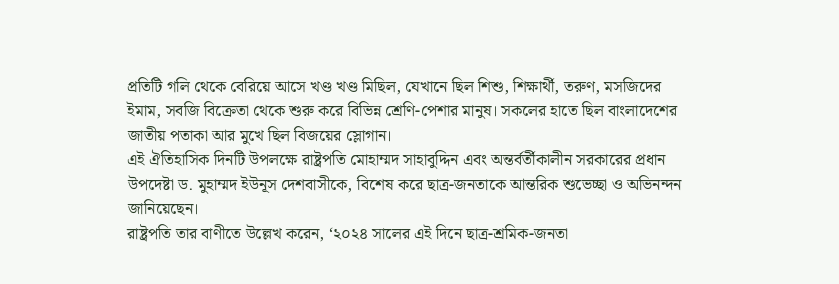প্রতিটি গলি থেকে বেরিয়ে আসে খণ্ড খণ্ড মিছিল, যেখানে ছিল শিশু, শিক্ষার্থী, তরুণ, মসজিদের ইমাম, সবজি বিক্রেতা থেকে শুরু করে বিভিন্ন শ্রেণি-পেশার মানুষ। সকলের হাতে ছিল বাংলাদেশের জাতীয় পতাকা আর মুখে ছিল বিজয়ের স্লোগান।
এই ঐতিহাসিক দিনটি উপলক্ষে রাষ্ট্রপতি মোহাম্মদ সাহাবুদ্দিন এবং অন্তর্বর্তীকালীন সরকারের প্রধান উপদেষ্টা ড. মুহাম্মদ ইউনূস দেশবাসীকে, বিশেষ করে ছাত্র-জনতাকে আন্তরিক শুভেচ্ছা ও অভিনন্দন জানিয়েছেন।
রাষ্ট্রপতি তার বাণীতে উল্লেখ করেন, ‘২০২৪ সালের এই দিনে ছাত্র-শ্রমিক-জনতা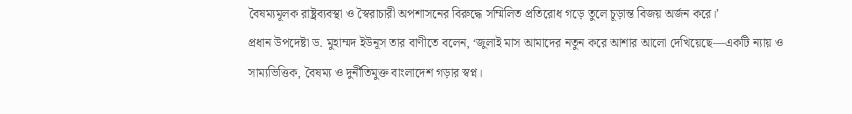বৈষম্যমূলক রাষ্ট্রব্যবস্থা ও স্বৈরাচারী অপশাসনের বিরুদ্ধে সম্মিলিত প্রতিরোধ গড়ে তুলে চূড়ান্ত বিজয় অর্জন করে।’
প্রধান উপদেষ্টা ড. মুহাম্মদ ইউনূস তার বাণীতে বলেন, ‘জুলাই মাস আমাদের নতুন করে আশার আলো দেখিয়েছে—একটি ন্যায় ও সাম্যভিত্তিক, বৈষম্য ও দুর্নীতিমুক্ত বাংলাদেশ গড়ার স্বপ্ন।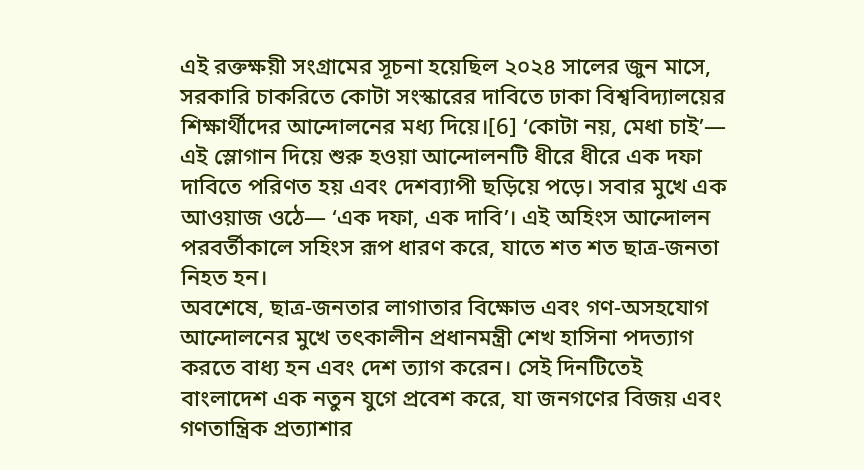এই রক্তক্ষয়ী সংগ্রামের সূচনা হয়েছিল ২০২৪ সালের জুন মাসে, সরকারি চাকরিতে কোটা সংস্কারের দাবিতে ঢাকা বিশ্ববিদ্যালয়ের শিক্ষার্থীদের আন্দোলনের মধ্য দিয়ে।[6] ‘কোটা নয়, মেধা চাই’— এই স্লোগান দিয়ে শুরু হওয়া আন্দোলনটি ধীরে ধীরে এক দফা দাবিতে পরিণত হয় এবং দেশব্যাপী ছড়িয়ে পড়ে। সবার মুখে এক আওয়াজ ওঠে— ‘এক দফা, এক দাবি’। এই অহিংস আন্দোলন পরবর্তীকালে সহিংস রূপ ধারণ করে, যাতে শত শত ছাত্র-জনতা নিহত হন।
অবশেষে, ছাত্র-জনতার লাগাতার বিক্ষোভ এবং গণ-অসহযোগ আন্দোলনের মুখে তৎকালীন প্রধানমন্ত্রী শেখ হাসিনা পদত্যাগ করতে বাধ্য হন এবং দেশ ত্যাগ করেন। সেই দিনটিতেই বাংলাদেশ এক নতুন যুগে প্রবেশ করে, যা জনগণের বিজয় এবং গণতান্ত্রিক প্রত্যাশার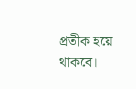প্রতীক হয়ে থাকবে।